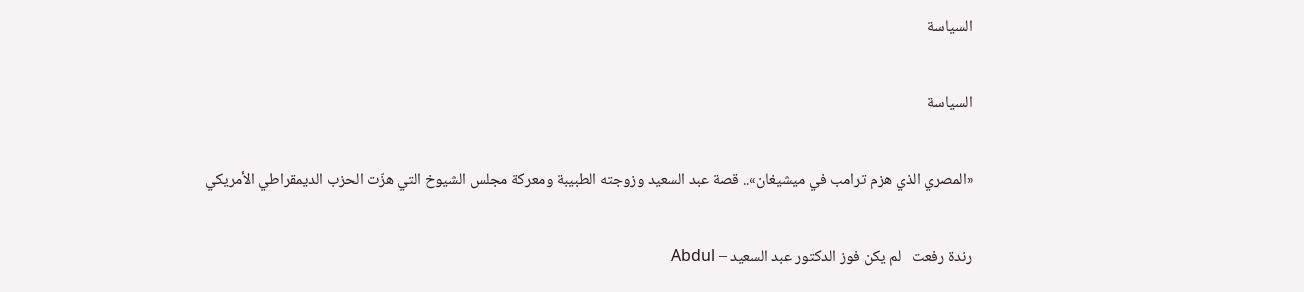السياسة

السياسة

«المصري الذي هزم ترامب في ميشيغان».. قصة عبد السعيد وزوجته الطبيبة ومعركة مجلس الشيوخ التي هزّت الحزب الديمقراطي الأمريكي

رندة رفعت   لم يكن فوز الدكتور عبد السعيد – Abdul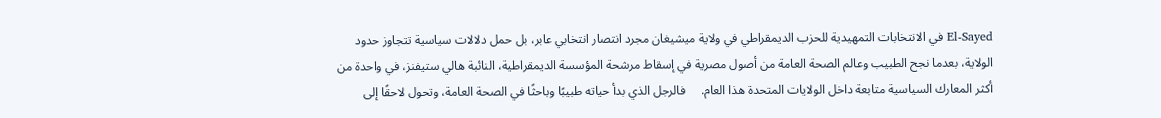El-Sayed في الانتخابات التمهيدية للحزب الديمقراطي في ولاية ميشيغان مجرد انتصار انتخابي عابر، بل حمل دلالات سياسية تتجاوز حدود الولاية، بعدما نجح الطبيب وعالم الصحة العامة من أصول مصرية في إسقاط مرشحة المؤسسة الديمقراطية، النائبة هالي ستيفنز، في واحدة من أكثر المعارك السياسية متابعة داخل الولايات المتحدة هذا العام.     فالرجل الذي بدأ حياته طبيبًا وباحثًا في الصحة العامة، وتحول لاحقًا إلى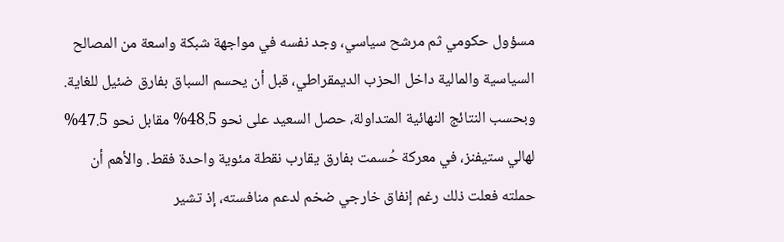مسؤول حكومي ثم مرشح سياسي، وجد نفسه في مواجهة شبكة واسعة من المصالح السياسية والمالية داخل الحزب الديمقراطي، قبل أن يحسم السباق بفارق ضئيل للغاية.     وبحسب النتائج النهائية المتداولة، حصل السعيد على نحو 48.5% مقابل نحو 47.5% لهالي ستيفنز، في معركة حُسمت بفارق يقارب نقطة مئوية واحدة فقط. والأهم أن حملته فعلت ذلك رغم إنفاق خارجي ضخم لدعم منافسته، إذ تشير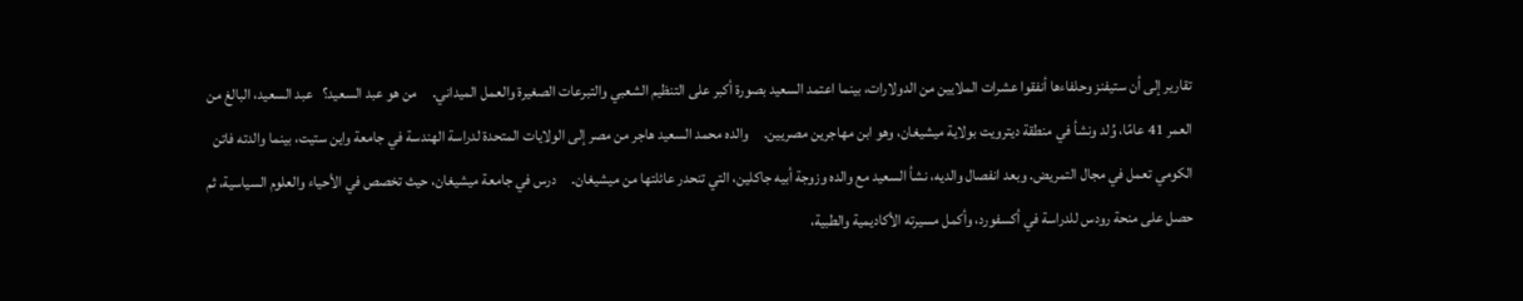تقارير إلى أن ستيفنز وحلفاءها أنفقوا عشرات الملايين من الدولارات، بينما اعتمد السعيد بصورة أكبر على التنظيم الشعبي والتبرعات الصغيرة والعمل الميداني.     من هو عبد السعيد؟   عبد السعيد، البالغ من العمر 41 عامًا، وُلد ونشأ في منطقة ديترويت بولاية ميشيغان، وهو ابن مهاجرين مصريين.     والده محمد السعيد هاجر من مصر إلى الولايات المتحدة لدراسة الهندسة في جامعة واين ستيت، بينما والدته فاتن الكومي تعمل في مجال التمريض. وبعد انفصال والديه، نشأ السعيد مع والده وزوجة أبيه جاكلين، التي تنحدر عائلتها من ميشيغان.     درس في جامعة ميشيغان، حيث تخصص في الأحياء والعلوم السياسية، ثم حصل على منحة رودس للدراسة في أكسفورد، وأكمل مسيرته الأكاديمية والطبية،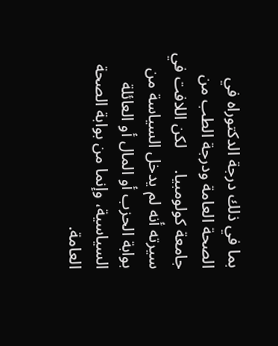بما في ذلك درجة الدكتوراه في الصحة العامة ودرجة الطب من جامعة كولومبيا.     لكن اللافت في سيرته أنه لم يدخل السياسة من بوابة الحزب أو المال أو العائلة السياسية، وإنما من بوابة الصحة العامة.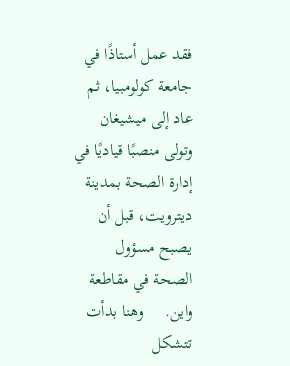فقد عمل أستاذًا في جامعة كولومبيا، ثم عاد إلى ميشيغان وتولى منصبًا قياديًا في إدارة الصحة بمدينة ديترويت، قبل أن يصبح مسؤول الصحة في مقاطعة واين.     وهنا بدأت تتشكل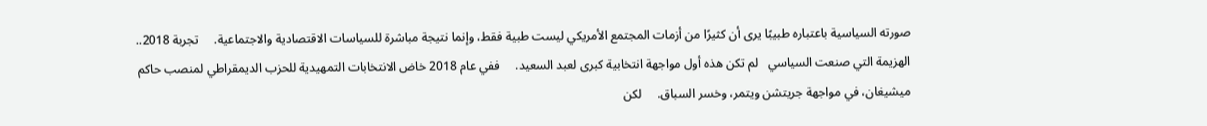صورته السياسية باعتباره طبيبًا يرى أن كثيرًا من أزمات المجتمع الأمريكي ليست طبية فقط، وإنما نتيجة مباشرة للسياسات الاقتصادية والاجتماعية.     تجربة 2018.. الهزيمة التي صنعت السياسي   لم تكن هذه أول مواجهة انتخابية كبرى لعبد السعيد.     ففي عام 2018 خاض الانتخابات التمهيدية للحزب الديمقراطي لمنصب حاكم ميشيغان، في مواجهة جريتشن ويتمر، وخسر السباق.     لكن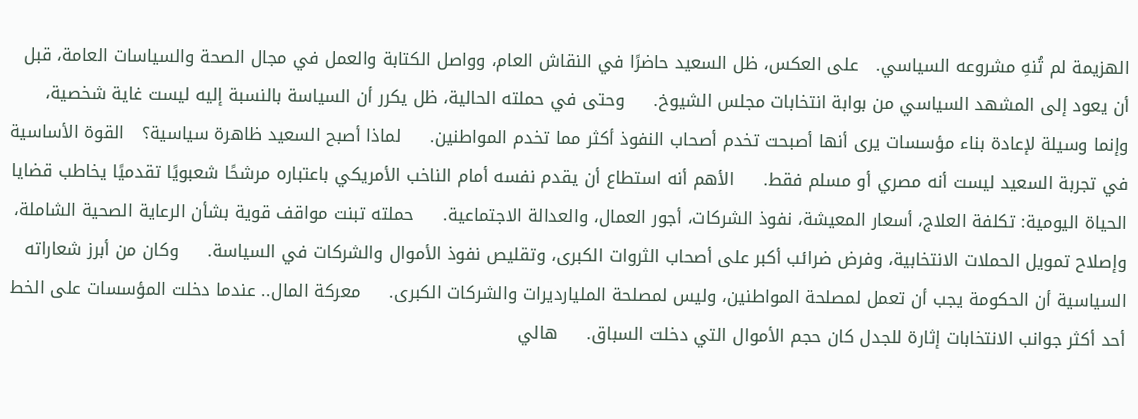الهزيمة لم تُنهِ مشروعه السياسي.   على العكس، ظل السعيد حاضرًا في النقاش العام، وواصل الكتابة والعمل في مجال الصحة والسياسات العامة، قبل أن يعود إلى المشهد السياسي من بوابة انتخابات مجلس الشيوخ.     وحتى في حملته الحالية، ظل يكرر أن السياسة بالنسبة إليه ليست غاية شخصية، وإنما وسيلة لإعادة بناء مؤسسات يرى أنها أصبحت تخدم أصحاب النفوذ أكثر مما تخدم المواطنين.     لماذا أصبح السعيد ظاهرة سياسية؟   القوة الأساسية في تجربة السعيد ليست أنه مصري أو مسلم فقط.     الأهم أنه استطاع أن يقدم نفسه أمام الناخب الأمريكي باعتباره مرشحًا شعبويًا تقدميًا يخاطب قضايا الحياة اليومية: تكلفة العلاج، أسعار المعيشة، نفوذ الشركات، أجور العمال، والعدالة الاجتماعية.     حملته تبنت مواقف قوية بشأن الرعاية الصحية الشاملة، وإصلاح تمويل الحملات الانتخابية، وفرض ضرائب أكبر على أصحاب الثروات الكبرى، وتقليص نفوذ الأموال والشركات في السياسة.     وكان من أبرز شعاراته السياسية أن الحكومة يجب أن تعمل لمصلحة المواطنين، وليس لمصلحة المليارديرات والشركات الكبرى.     معركة المال.. عندما دخلت المؤسسات على الخط     أحد أكثر جوانب الانتخابات إثارة للجدل كان حجم الأموال التي دخلت السباق.     هالي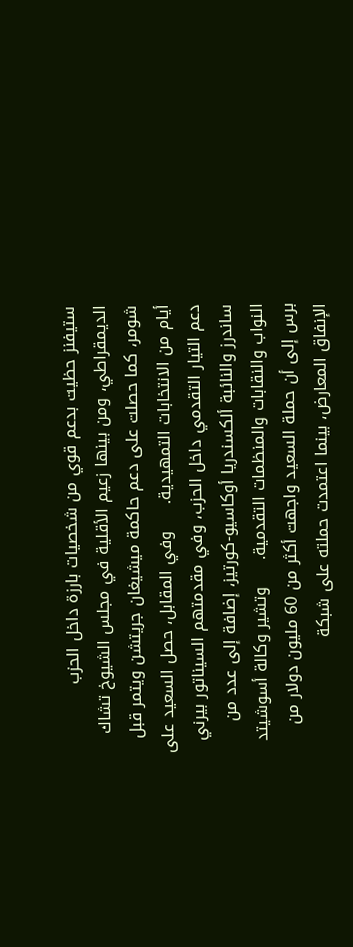ستيفنز حظيت بدعم قوي من شخصيات بارزة داخل الحزب الديمقراطي، ومن بينها زعيم الأقلية في مجلس الشيوخ تشاك شومر، كما حصلت على دعم حاكمة ميشيغان جريتشن ويتمر قبل أيام من الانتخابات التمهيدية.     وفي المقابل، حصل السعيد على دعم التيار التقدمي داخل الحزب، وفي مقدمتهم السيناتور بيرني ساندرز والنائبة ألكسندريا أوكاسيو-كورتيز، إضافة إلى عدد من النواب والنقابات والمنظمات التقدمية.     وتشير وكالة أسوشيتد برس إلى أن حملة السعيد واجهت أكثر من 60 مليون دولار من الإنفاق المعارض، بينما اعتمدت حملته على شبكة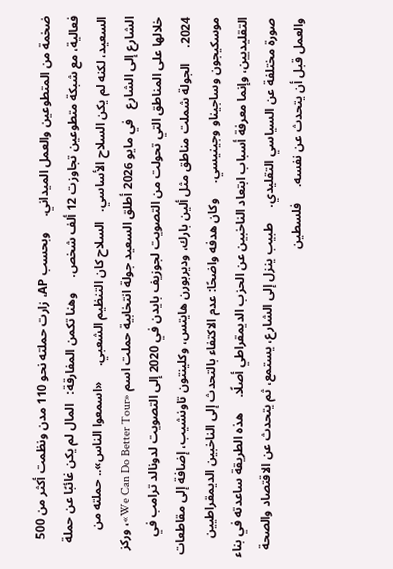ضخمة من المتطوعين والعمل الميداني.     وبحسب AP، زارت حملته نحو 110 مدن ونظمت أكثر من 500 فعالية، مع شبكة متطوعين تجاوزت 12 ألف شخص.     وهنا تكمن المفارقة:   المال لم يكن غائبًا عن حملة السعيد، لكنه لم يكن السلاح الأساسي.   السلاح كان التنظيم الشعبي.     «اسمعوا الناس».. حملته من الشارع إلى الشارع   في مايو 2026 أطلق السعيد جولة انتخابية حملت اسم «We Can Do Better Tour»، وركز خلالها على المناطق التي تحولت من التصويت لجوزيف بايدن في 2020 إلى التصويت لدونالد ترامب في 2024.     الجولة شملت مناطق مثل ألين بارك، وديربورن هايتس، وكلينتون تاونشيب، إضافة إلى مقاطعات موسكيجون وساجيناو وجينيسي.     وكان هدفه واضحًا: عدم الاكتفاء بالتحدث إلى الناخبين الديمقراطيين التقليديين، وإنما معرفة أسباب ابتعاد الناخبين عن الحزب الديمقراطي أصلًا.     هذه الطريقة ساعدته في بناء صورة مختلفة عن السياسي التقليدي.     طبيب ينزل إلى الشارع، يستمع، ثم يتحدث عن الاقتصاد والصحة والعمل قبل أن يتحدث عن نفسه.     فلسطين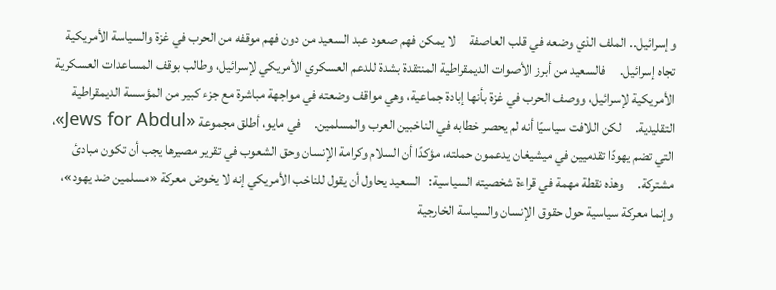وإسرائيل.. الملف الذي وضعه في قلب العاصفة     لا يمكن فهم صعود عبد السعيد من دون فهم موقفه من الحرب في غزة والسياسة الأمريكية تجاه إسرائيل.     فالسعيد من أبرز الأصوات الديمقراطية المنتقدة بشدة للدعم العسكري الأمريكي لإسرائيل، وطالب بوقف المساعدات العسكرية الأمريكية لإسرائيل، ووصف الحرب في غزة بأنها إبادة جماعية، وهي مواقف وضعته في مواجهة مباشرة مع جزء كبير من المؤسسة الديمقراطية التقليدية.     لكن اللافت سياسيًا أنه لم يحصر خطابه في الناخبين العرب والمسلمين.     في مايو، أطلق مجموعة «Jews for Abdul»، التي تضم يهودًا تقدميين في ميشيغان يدعمون حملته، مؤكدًا أن السلام وكرامة الإنسان وحق الشعوب في تقرير مصيرها يجب أن تكون مبادئ مشتركة.     وهذه نقطة مهمة في قراءة شخصيته السياسية:   السعيد يحاول أن يقول للناخب الأمريكي إنه لا يخوض معركة «مسلمين ضد يهود»، وإنما معركة سياسية حول حقوق الإنسان والسياسة الخارجية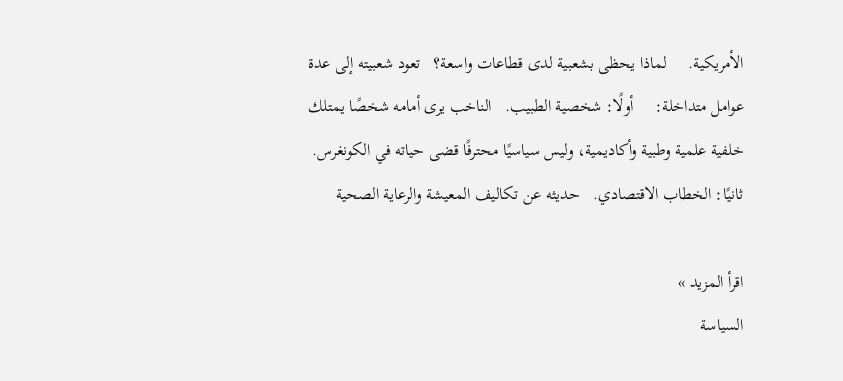الأمريكية.     لماذا يحظى بشعبية لدى قطاعات واسعة؟   تعود شعبيته إلى عدة عوامل متداخلة:     أولًا: شخصية الطبيب.   الناخب يرى أمامه شخصًا يمتلك خلفية علمية وطبية وأكاديمية، وليس سياسيًا محترفًا قضى حياته في الكونغرس.     ثانيًا: الخطاب الاقتصادي.   حديثه عن تكاليف المعيشة والرعاية الصحية

اقرأ المزيد »
السياسة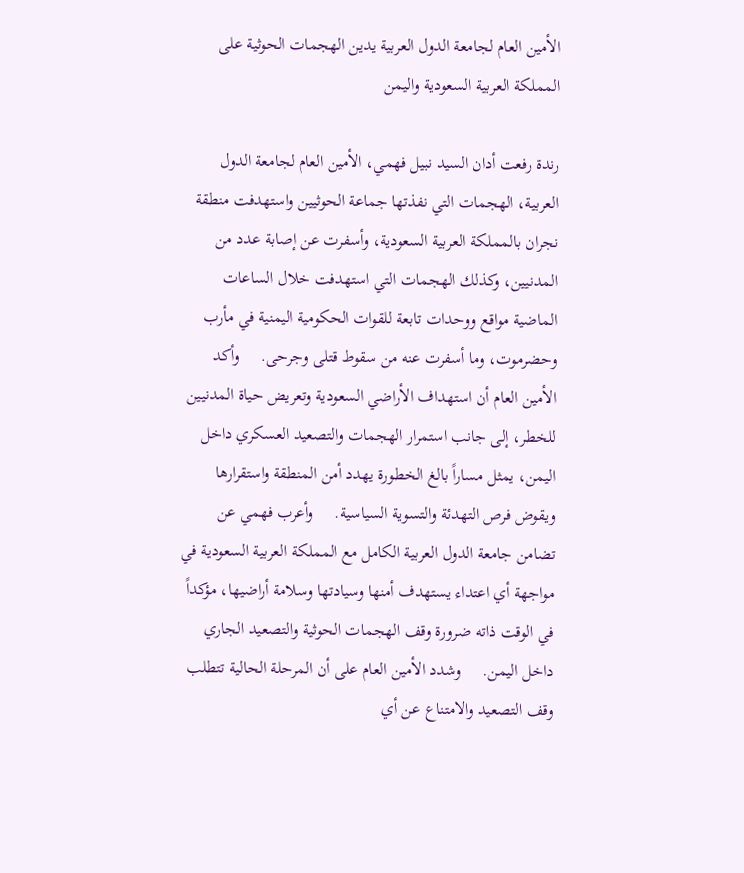الأمين العام لجامعة الدول العربية يدين الهجمات الحوثية على المملكة العربية السعودية واليمن

رندة رفعت أدان السيد نبيل فهمي، الأمين العام لجامعة الدول العربية، الهجمات التي نفذتها جماعة الحوثيين واستهدفت منطقة نجران بالمملكة العربية السعودية، وأسفرت عن إصابة عدد من المدنيين، وكذلك الهجمات التي استهدفت خلال الساعات الماضية مواقع ووحدات تابعة للقوات الحكومية اليمنية في مأرب وحضرموت، وما أسفرت عنه من سقوط قتلى وجرحى.     وأكد الأمين العام أن استهداف الأراضي السعودية وتعريض حياة المدنيين للخطر، إلى جانب استمرار الهجمات والتصعيد العسكري داخل اليمن، يمثل مساراً بالغ الخطورة يهدد أمن المنطقة واستقرارها ويقوض فرص التهدئة والتسوية السياسية.     وأعرب فهمي عن تضامن جامعة الدول العربية الكامل مع المملكة العربية السعودية في مواجهة أي اعتداء يستهدف أمنها وسيادتها وسلامة أراضيها، مؤكداً في الوقت ذاته ضرورة وقف الهجمات الحوثية والتصعيد الجاري داخل اليمن.     وشدد الأمين العام على أن المرحلة الحالية تتطلب وقف التصعيد والامتناع عن أي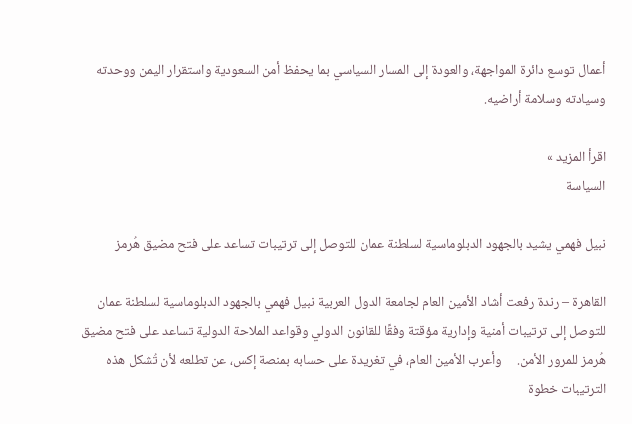أعمال توسع دائرة المواجهة، والعودة إلى المسار السياسي بما يحفظ أمن السعودية واستقرار اليمن ووحدته وسيادته وسلامة أراضيه.

اقرأ المزيد »
السياسة

نبيل فهمي يشيد بالجهود الدبلوماسية لسلطنة عمان للتوصل إلى ترتيبات تساعد على فتح مضيق هُرمز

القاهرة – رندة رفعت أشاد الأمين العام لجامعة الدول العربية نبيل فهمي بالجهود الدبلوماسية لسلطنة عمان للتوصل إلى ترتيبات أمنية وإدارية مؤقتة وفقًا للقانون الدولي وقواعد الملاحة الدولية تساعد على فتح مضيق هُرمز للمرور الأمن.     وأعرب الأمين العام، في تغريدة على حسابه بمنصة إكس، عن تطلعه لأن تُشكل هذه الترتيبات خطوة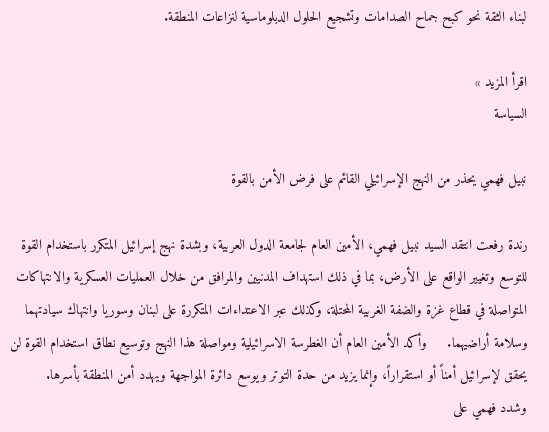لبناء الثقة نحو كبح جماح الصدامات وتشجيع الحلول الدبلوماسية لنزاعات المنطقة.

اقرأ المزيد »
السياسة

نبيل فهمي يحذر من النهج الإسرائيلي القائم على فرض الأمن بالقوة

رندة رفعت انتقد السيد نبيل فهمي، الأمين العام لجامعة الدول العربية، وبشدة نهج إسرائيل المتكرر باستخدام القوة للتوسع وتغيير الواقع على الأرض، بما في ذلك استهداف المدنيين والمرافق من خلال العمليات العسكرية والانتهاكات المتواصلة في قطاع غزة والضفة الغربية المحتلة، وكذلك عبر الاعتداءات المتكررة على لبنان وسوريا وانتهاك سيادتهما وسلامة أراضيهما.     وأكد الأمين العام أن الغطرسة الاسرائيلية ومواصلة هذا النهج وتوسيع نطاق استخدام القوة لن يحقق لإسرائيل أمناً أو استقراراً، وإنما يزيد من حدة التوتر ويوسع دائرة المواجهة ويهدد أمن المنطقة بأسرها.     وشدد فهمي على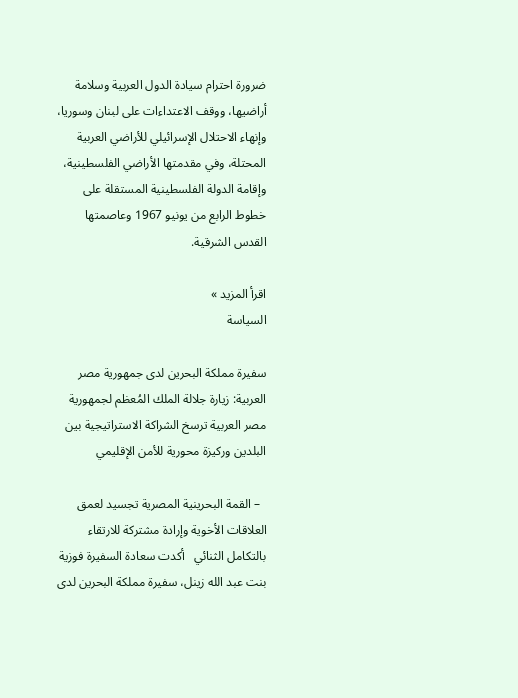ضرورة احترام سيادة الدول العربية وسلامة أراضيها، ووقف الاعتداءات على لبنان وسوريا، وإنهاء الاحتلال الإسرائيلي للأراضي العربية المحتلة، وفي مقدمتها الأراضي الفلسطينية، وإقامة الدولة الفلسطينية المستقلة على خطوط الرابع من يونيو 1967 وعاصمتها القدس الشرقية.

اقرأ المزيد »
السياسة

سفيرة مملكة البحرين لدى جمهورية مصر العربية: زيارة جلالة الملك المُعظم لجمهورية مصر العربية ترسخ الشراكة الاستراتيجية بين البلدين وركيزة محورية للأمن الإقليمي

  – القمة البحرينية المصرية تجسيد لعمق العلاقات الأخوية وإرادة مشتركة للارتقاء بالتكامل الثنائي   أكدت سعادة السفيرة فوزية بنت عبد الله زينل، سفيرة مملكة البحرين لدى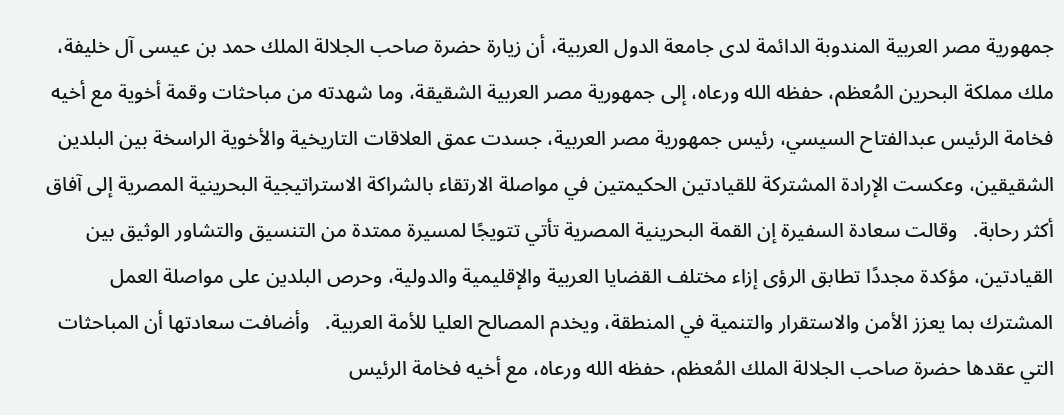جمهورية مصر العربية المندوبة الدائمة لدى جامعة الدول العربية، أن زيارة حضرة صاحب الجلالة الملك حمد بن عيسى آل خليفة، ملك مملكة البحرين المُعظم، حفظه الله ورعاه، إلى جمهورية مصر العربية الشقيقة، وما شهدته من مباحثات وقمة أخوية مع أخيه فخامة الرئيس عبدالفتاح السيسي، رئيس جمهورية مصر العربية، جسدت عمق العلاقات التاريخية والأخوية الراسخة بين البلدين الشقيقين، وعكست الإرادة المشتركة للقيادتين الحكيمتين في مواصلة الارتقاء بالشراكة الاستراتيجية البحرينية المصرية إلى آفاق أكثر رحابة.   وقالت سعادة السفيرة إن القمة البحرينية المصرية تأتي تتويجًا لمسيرة ممتدة من التنسيق والتشاور الوثيق بين القيادتين، مؤكدة مجددًا تطابق الرؤى إزاء مختلف القضايا العربية والإقليمية والدولية، وحرص البلدين على مواصلة العمل المشترك بما يعزز الأمن والاستقرار والتنمية في المنطقة، ويخدم المصالح العليا للأمة العربية.   وأضافت سعادتها أن المباحثات التي عقدها حضرة صاحب الجلالة الملك المُعظم، حفظه الله ورعاه، مع أخيه فخامة الرئيس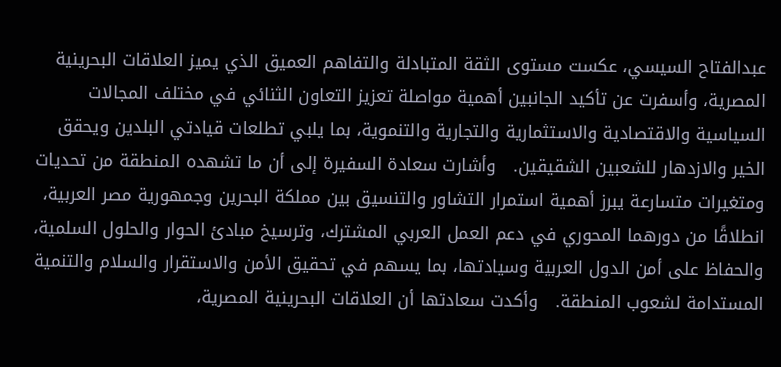عبدالفتاح السيسي، عكست مستوى الثقة المتبادلة والتفاهم العميق الذي يميز العلاقات البحرينية المصرية، وأسفرت عن تأكيد الجانبين أهمية مواصلة تعزيز التعاون الثنائي في مختلف المجالات السياسية والاقتصادية والاستثمارية والتجارية والتنموية، بما يلبي تطلعات قيادتي البلدين ويحقق الخير والازدهار للشعبين الشقيقين.   وأشارت سعادة السفيرة إلى أن ما تشهده المنطقة من تحديات ومتغيرات متسارعة يبرز أهمية استمرار التشاور والتنسيق بين مملكة البحرين وجمهورية مصر العربية، انطلاقًا من دورهما المحوري في دعم العمل العربي المشترك، وترسيخ مبادئ الحوار والحلول السلمية، والحفاظ على أمن الدول العربية وسيادتها، بما يسهم في تحقيق الأمن والاستقرار والسلام والتنمية المستدامة لشعوب المنطقة.   وأكدت سعادتها أن العلاقات البحرينية المصرية،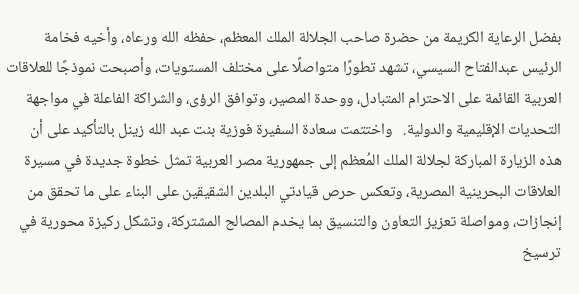بفضل الرعاية الكريمة من حضرة صاحب الجلالة الملك المعظم، حفظه الله ورعاه، وأخيه فخامة الرئيس عبدالفتاح السيسي، تشهد تطورًا متواصلًا على مختلف المستويات، وأصبحت نموذجًا للعلاقات العربية القائمة على الاحترام المتبادل، ووحدة المصير، وتوافق الرؤى، والشراكة الفاعلة في مواجهة التحديات الإقليمية والدولية.   واختتمت سعادة السفيرة فوزية بنت عبد الله زينل بالتأكيد على أن هذه الزيارة المباركة لجلالة الملك المُعظم إلى جمهورية مصر العربية تمثل خطوة جديدة في مسيرة العلاقات البحرينية المصرية، وتعكس حرص قيادتي البلدين الشقيقين على البناء على ما تحقق من إنجازات، ومواصلة تعزيز التعاون والتنسيق بما يخدم المصالح المشتركة، وتشكل ركيزة محورية في ترسيخ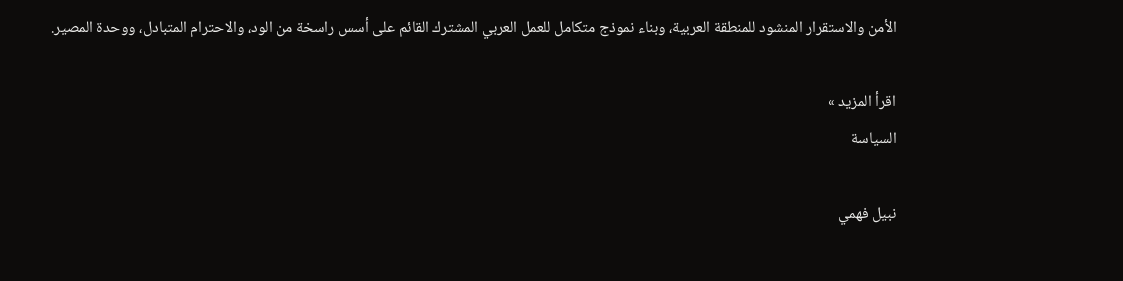الأمن والاستقرار المنشود للمنطقة العربية، وبناء نموذج متكامل للعمل العربي المشترك القائم على أسس راسخة من الود، والاحترام المتبادل، ووحدة المصير.

اقرأ المزيد »
السياسة

نبيل فهمي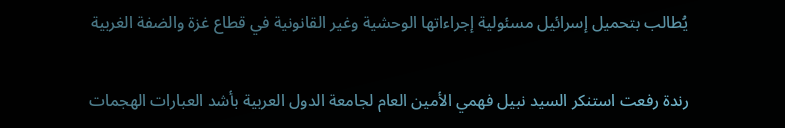يُطالب بتحميل إسرائيل مسئولية إجراءاتها الوحشية وغير القانونية في قطاع غزة والضفة الغربية

رندة رفعت استنكر السيد نبيل فهمي الأمين العام لجامعة الدول العربية بأشد العبارات الهجمات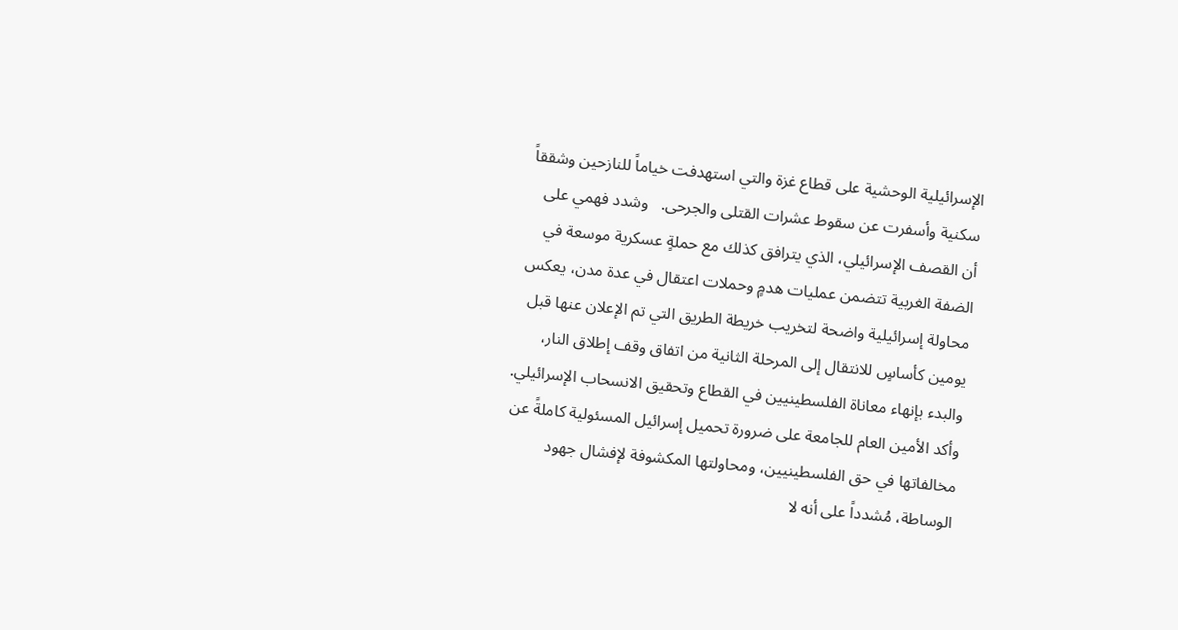الإسرائيلية الوحشية على قطاع غزة والتي استهدفت خياماً للنازحين وشققاً سكنية وأسفرت عن سقوط عشرات القتلى والجرحى.   وشدد فهمي على أن القصف الإسرائيلي، الذي يترافق كذلك مع حملةٍ عسكرية موسعة في الضفة الغربية تتضمن عمليات هدمٍ وحملات اعتقال في عدة مدن، يعكس محاولة إسرائيلية واضحة لتخريب خريطة الطريق التي تم الإعلان عنها قبل يومين كأساسٍ للانتقال إلى المرحلة الثانية من اتفاق وقف إطلاق النار، والبدء بإنهاء معاناة الفلسطينيين في القطاع وتحقيق الانسحاب الإسرائيلي.   وأكد الأمين العام للجامعة على ضرورة تحميل إسرائيل المسئولية كاملةً عن مخالفاتها في حق الفلسطينيين، ومحاولتها المكشوفة لإفشال جهود الوساطة، مُشدداً على أنه لا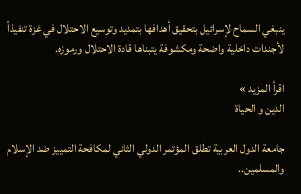ينبغي السماح لإسرائيل بتحقيق أهدافها بتمديد وتوسيع الاحتلال في غزة تنفيذاً لأجندات داخلية واضحة ومكشوفة يتبناها قادة الاحتلال ورموزه.

اقرأ المزيد »
الدين و الحياة

جامعة الدول العربية تطلق المؤتمر الدولي الثاني لمكافحة التمييز ضد الإسلام والمسلمين..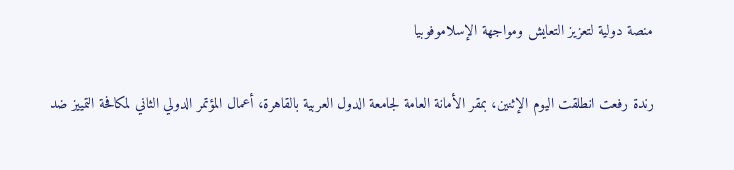منصة دولية لتعزيز التعايش ومواجهة الإسلاموفوبيا

رندة رفعت انطلقت اليوم الإثنين، بمقر الأمانة العامة لجامعة الدول العربية بالقاهرة، أعمال المؤتمر الدولي الثاني لمكافحة التمييز ضد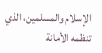الإسلام والمسلمين، الذي تنظمه الأمانة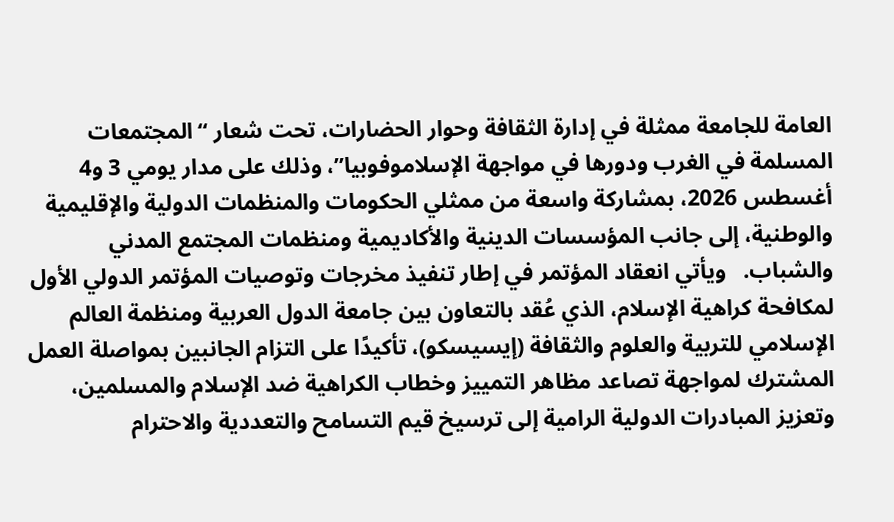العامة للجامعة ممثلة في إدارة الثقافة وحوار الحضارات، تحت شعار “المجتمعات المسلمة في الغرب ودورها في مواجهة الإسلاموفوبيا”، وذلك على مدار يومي 3 و4 أغسطس 2026، بمشاركة واسعة من ممثلي الحكومات والمنظمات الدولية والإقليمية والوطنية، إلى جانب المؤسسات الدينية والأكاديمية ومنظمات المجتمع المدني والشباب.   ويأتي انعقاد المؤتمر في إطار تنفيذ مخرجات وتوصيات المؤتمر الدولي الأول لمكافحة كراهية الإسلام، الذي عُقد بالتعاون بين جامعة الدول العربية ومنظمة العالم الإسلامي للتربية والعلوم والثقافة (إيسيسكو)، تأكيدًا على التزام الجانبين بمواصلة العمل المشترك لمواجهة تصاعد مظاهر التمييز وخطاب الكراهية ضد الإسلام والمسلمين، وتعزيز المبادرات الدولية الرامية إلى ترسيخ قيم التسامح والتعددية والاحترام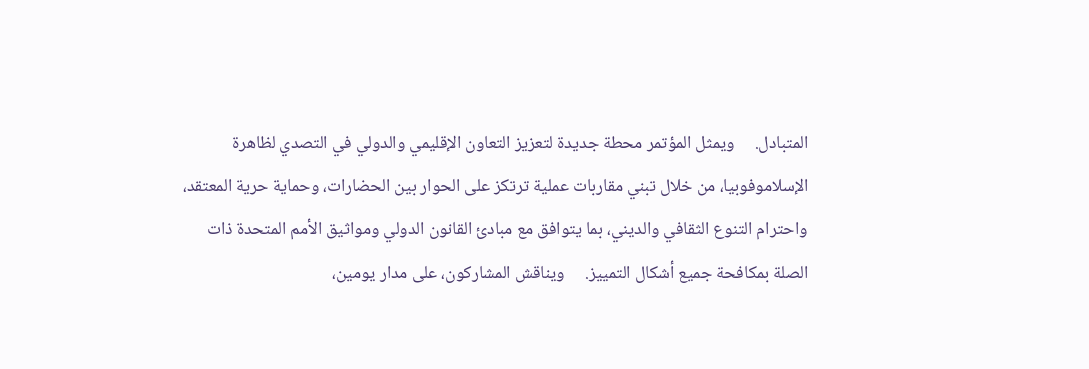المتبادل.     ويمثل المؤتمر محطة جديدة لتعزيز التعاون الإقليمي والدولي في التصدي لظاهرة الإسلاموفوبيا، من خلال تبني مقاربات عملية ترتكز على الحوار بين الحضارات، وحماية حرية المعتقد، واحترام التنوع الثقافي والديني، بما يتوافق مع مبادئ القانون الدولي ومواثيق الأمم المتحدة ذات الصلة بمكافحة جميع أشكال التمييز.     ويناقش المشاركون، على مدار يومين،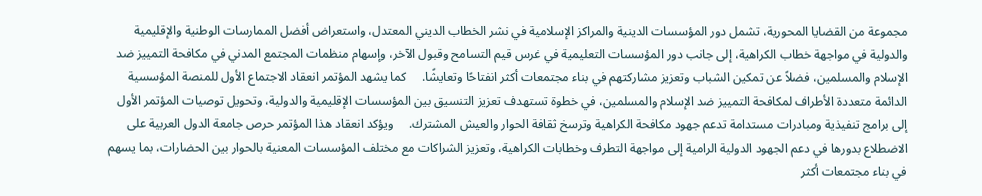مجموعة من القضايا المحورية، تشمل دور المؤسسات الدينية والمراكز الإسلامية في نشر الخطاب الديني المعتدل، واستعراض أفضل الممارسات الوطنية والإقليمية والدولية في مواجهة خطاب الكراهية، إلى جانب دور المؤسسات التعليمية في غرس قيم التسامح وقبول الآخر، وإسهام منظمات المجتمع المدني في مكافحة التمييز ضد الإسلام والمسلمين، فضلاً عن تمكين الشباب وتعزيز مشاركتهم في بناء مجتمعات أكثر انفتاحًا وتعايشًا.     كما يشهد المؤتمر انعقاد الاجتماع الأول للمنصة المؤسسية الدائمة متعددة الأطراف لمكافحة التمييز ضد الإسلام والمسلمين، في خطوة تستهدف تعزيز التنسيق بين المؤسسات الإقليمية والدولية، وتحويل توصيات المؤتمر الأول إلى برامج تنفيذية ومبادرات مستدامة تدعم جهود مكافحة الكراهية وترسخ ثقافة الحوار والعيش المشترك.     ويؤكد انعقاد هذا المؤتمر حرص جامعة الدول العربية على الاضطلاع بدورها في دعم الجهود الدولية الرامية إلى مواجهة التطرف وخطابات الكراهية، وتعزيز الشراكات مع مختلف المؤسسات المعنية بالحوار بين الحضارات، بما يسهم في بناء مجتمعات أكثر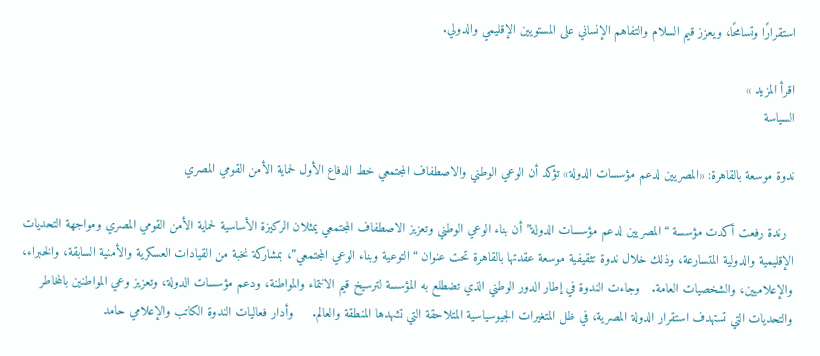استقرارًا وتسامحًا، ويعزز قيم السلام والتفاهم الإنساني على المستويين الإقليمي والدولي.

اقرأ المزيد »
السياسة

ندوة موسعة بالقاهرة: «المصريين لدعم مؤسسات الدولة» تؤكد أن الوعي الوطني والاصطفاف المجتمعي خط الدفاع الأول لحماية الأمن القومي المصري

  رندة رفعت أكدت مؤسسة “المصريين لدعم مؤسسات الدولة” أن بناء الوعي الوطني وتعزيز الاصطفاف المجتمعي يمثلان الركيزة الأساسية لحماية الأمن القومي المصري ومواجهة التحديات الإقليمية والدولية المتسارعة، وذلك خلال ندوة تثقيفية موسعة عقدتها بالقاهرة تحت عنوان “التوعية وبناء الوعي المجتمعي”، بمشاركة نخبة من القيادات العسكرية والأمنية السابقة، والخبراء، والإعلاميين، والشخصيات العامة.   وجاءت الندوة في إطار الدور الوطني الذي تضطلع به المؤسسة لترسيخ قيم الانتماء والمواطنة، ودعم مؤسسات الدولة، وتعزيز وعي المواطنين بالمخاطر والتحديات التي تستهدف استقرار الدولة المصرية، في ظل المتغيرات الجيوسياسية المتلاحقة التي تشهدها المنطقة والعالم.     وأدار فعاليات الندوة الكاتب والإعلامي حامد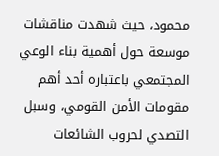محمود، حيث شهدت مناقشات موسعة حول أهمية بناء الوعي المجتمعي باعتباره أحد أهم مقومات الأمن القومي، وسبل التصدي لحروب الشائعات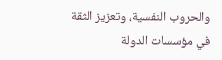والحروب النفسية، وتعزيز الثقة في مؤسسات الدولة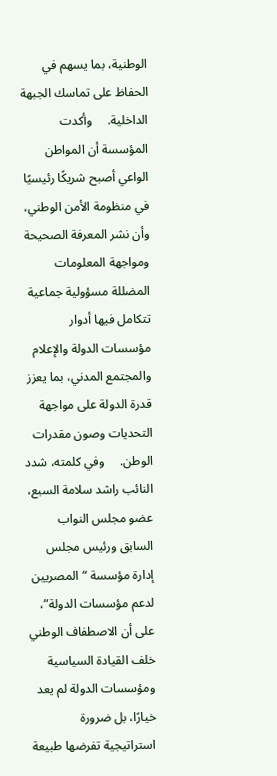الوطنية، بما يسهم في الحفاظ على تماسك الجبهة الداخلية.     وأكدت المؤسسة أن المواطن الواعي أصبح شريكًا رئيسيًا في منظومة الأمن الوطني، وأن نشر المعرفة الصحيحة ومواجهة المعلومات المضللة مسؤولية جماعية تتكامل فيها أدوار مؤسسات الدولة والإعلام والمجتمع المدني، بما يعزز قدرة الدولة على مواجهة التحديات وصون مقدرات الوطن.     وفي كلمته، شدد النائب راشد سلامة السبع، عضو مجلس النواب السابق ورئيس مجلس إدارة مؤسسة “المصريين لدعم مؤسسات الدولة”، على أن الاصطفاف الوطني خلف القيادة السياسية ومؤسسات الدولة لم يعد خيارًا، بل ضرورة استراتيجية تفرضها طبيعة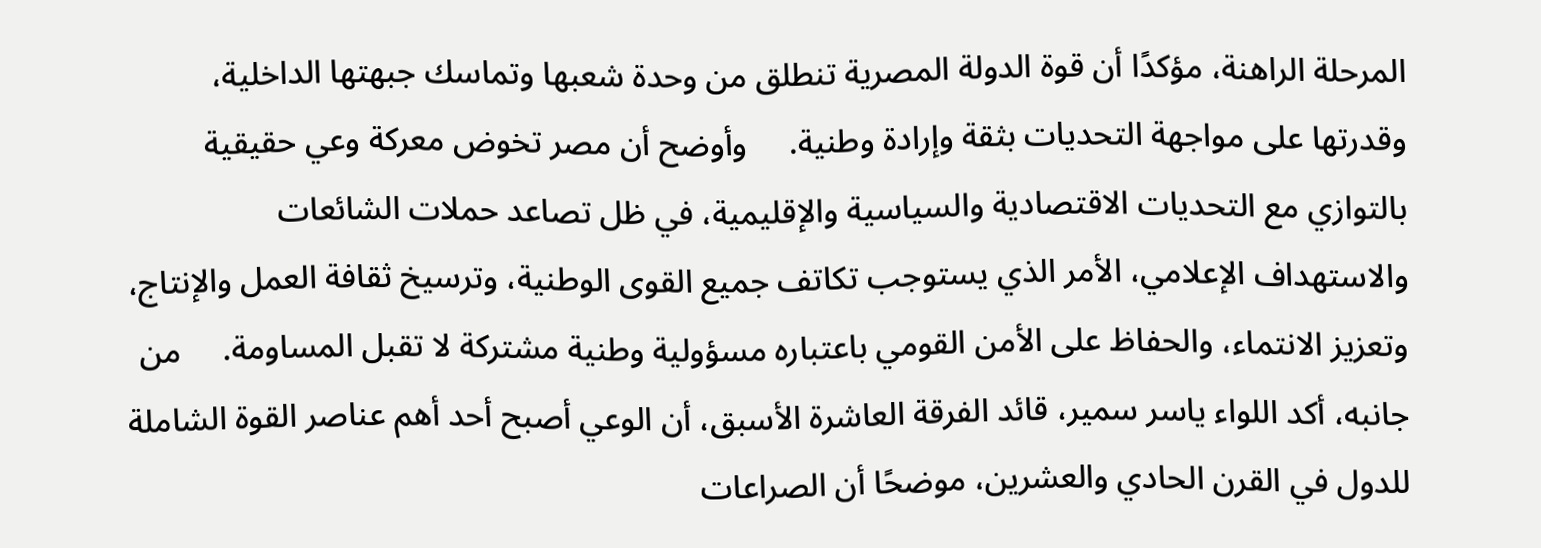المرحلة الراهنة، مؤكدًا أن قوة الدولة المصرية تنطلق من وحدة شعبها وتماسك جبهتها الداخلية، وقدرتها على مواجهة التحديات بثقة وإرادة وطنية.     وأوضح أن مصر تخوض معركة وعي حقيقية بالتوازي مع التحديات الاقتصادية والسياسية والإقليمية، في ظل تصاعد حملات الشائعات والاستهداف الإعلامي، الأمر الذي يستوجب تكاتف جميع القوى الوطنية، وترسيخ ثقافة العمل والإنتاج، وتعزيز الانتماء، والحفاظ على الأمن القومي باعتباره مسؤولية وطنية مشتركة لا تقبل المساومة.     من جانبه، أكد اللواء ياسر سمير، قائد الفرقة العاشرة الأسبق، أن الوعي أصبح أحد أهم عناصر القوة الشاملة للدول في القرن الحادي والعشرين، موضحًا أن الصراعات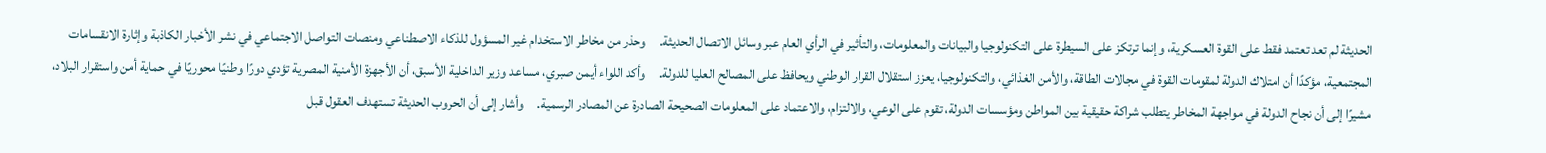الحديثة لم تعد تعتمد فقط على القوة العسكرية، وإنما ترتكز على السيطرة على التكنولوجيا والبيانات والمعلومات، والتأثير في الرأي العام عبر وسائل الاتصال الحديثة.     وحذر من مخاطر الاستخدام غير المسؤول للذكاء الاصطناعي ومنصات التواصل الاجتماعي في نشر الأخبار الكاذبة وإثارة الانقسامات المجتمعية، مؤكدًا أن امتلاك الدولة لمقومات القوة في مجالات الطاقة، والأمن الغذائي، والتكنولوجيا، يعزز استقلال القرار الوطني ويحافظ على المصالح العليا للدولة.     وأكد اللواء أيمن صبري، مساعد وزير الداخلية الأسبق، أن الأجهزة الأمنية المصرية تؤدي دورًا وطنيًا محوريًا في حماية أمن واستقرار البلاد، مشيرًا إلى أن نجاح الدولة في مواجهة المخاطر يتطلب شراكة حقيقية بين المواطن ومؤسسات الدولة، تقوم على الوعي، والالتزام، والاعتماد على المعلومات الصحيحة الصادرة عن المصادر الرسمية.     وأشار إلى أن الحروب الحديثة تستهدف العقول قبل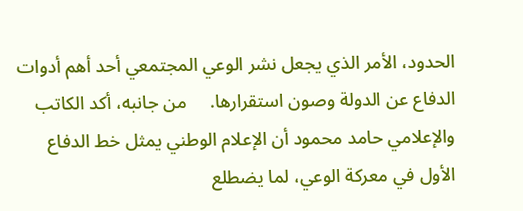الحدود، الأمر الذي يجعل نشر الوعي المجتمعي أحد أهم أدوات الدفاع عن الدولة وصون استقرارها.     من جانبه، أكد الكاتب والإعلامي حامد محمود أن الإعلام الوطني يمثل خط الدفاع الأول في معركة الوعي، لما يضطلع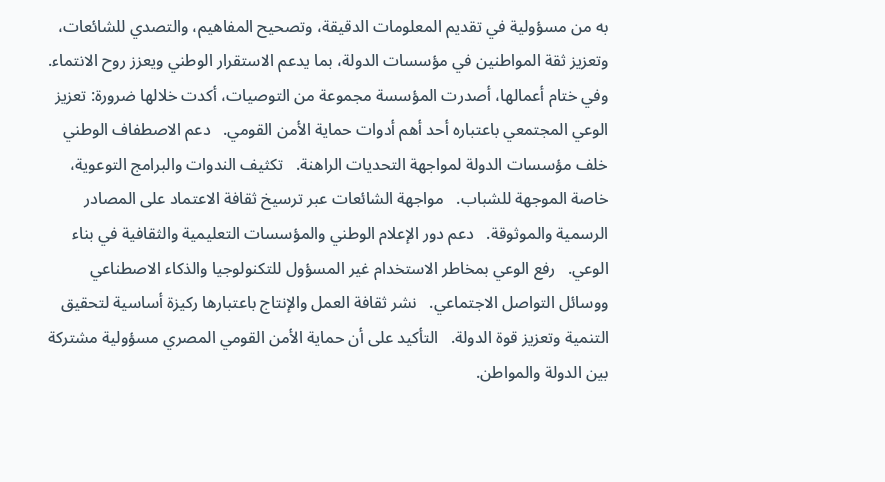به من مسؤولية في تقديم المعلومات الدقيقة، وتصحيح المفاهيم، والتصدي للشائعات، وتعزيز ثقة المواطنين في مؤسسات الدولة، بما يدعم الاستقرار الوطني ويعزز روح الانتماء.     وفي ختام أعمالها، أصدرت المؤسسة مجموعة من التوصيات، أكدت خلالها ضرورة: تعزيز الوعي المجتمعي باعتباره أحد أهم أدوات حماية الأمن القومي.   دعم الاصطفاف الوطني خلف مؤسسات الدولة لمواجهة التحديات الراهنة.   تكثيف الندوات والبرامج التوعوية، خاصة الموجهة للشباب.   مواجهة الشائعات عبر ترسيخ ثقافة الاعتماد على المصادر الرسمية والموثوقة.   دعم دور الإعلام الوطني والمؤسسات التعليمية والثقافية في بناء الوعي.   رفع الوعي بمخاطر الاستخدام غير المسؤول للتكنولوجيا والذكاء الاصطناعي ووسائل التواصل الاجتماعي.   نشر ثقافة العمل والإنتاج باعتبارها ركيزة أساسية لتحقيق التنمية وتعزيز قوة الدولة.   التأكيد على أن حماية الأمن القومي المصري مسؤولية مشتركة بين الدولة والمواطن.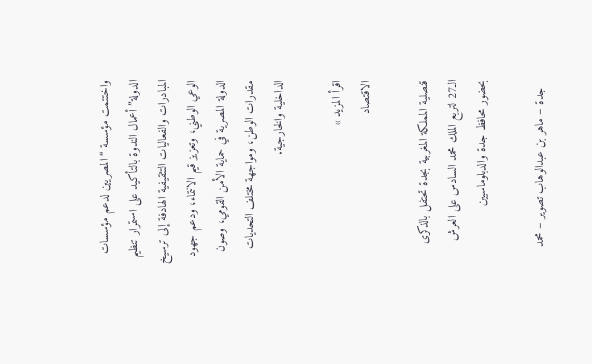واختتمت مؤسسة “المصريين لدعم مؤسسات الدولة” أعمال الندوة بالتأكيد على استمرار تنظيم المبادرات والفعاليات التثقيفية الهادفة إلى ترسيخ الوعي الوطني، وتعزيز قيم الانتماء، ودعم جهود الدولة المصرية في حماية الأمن القومي، وصون مقدرات الوطن، ومواجهة مختلف التحديات الداخلية والخارجية.

اقرأ المزيد »
الاقتصاد

قنصلية المملكة المغربية بجدة تحتفل بالذكرى الـ27 لتربع الملك محمد السادس على العرش بحضور محافظ جدة والدبلوماسيين

  جدة – ماهر بن عبدالوهاب تصوير – محمد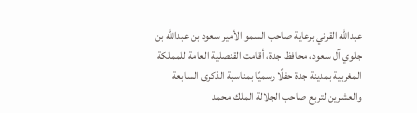عبدالله القرني برعاية صاحب السمو الأمير سعود بن عبدالله بن جلوي آل سعود، محافظ جدة، أقامت القنصلية العامة للمملكة المغربية بمدينة جدة حفلًا رسميًا بمناسبة الذكرى السابعة والعشرين لتربع صاحب الجلالة الملك محمد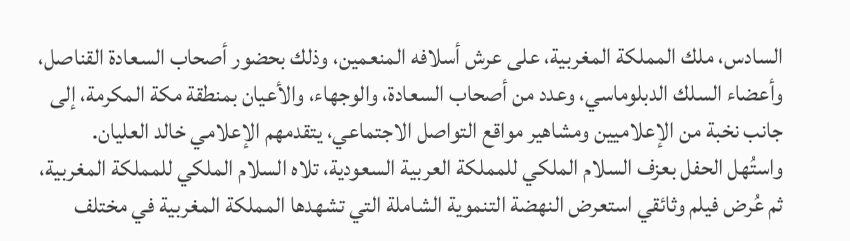السادس، ملك المملكة المغربية، على عرش أسلافه المنعمين، وذلك بحضور أصحاب السعادة القناصل، وأعضاء السلك الدبلوماسي، وعدد من أصحاب السعادة، والوجهاء، والأعيان بمنطقة مكة المكرمة، إلى جانب نخبة من الإعلاميين ومشاهير مواقع التواصل الاجتماعي، يتقدمهم الإعلامي خالد العليان.     واستُهل الحفل بعزف السلام الملكي للمملكة العربية السعودية، تلاه السلام الملكي للمملكة المغربية، ثم عُرض فيلم وثائقي استعرض النهضة التنموية الشاملة التي تشهدها المملكة المغربية في مختلف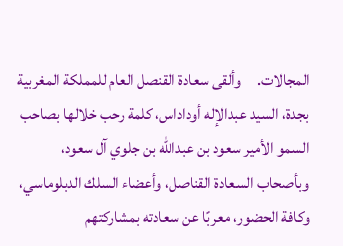المجالات.     وألقى سعادة القنصل العام للمملكة المغربية بجدة، السيد عبدالإله أوداداس، كلمة رحب خلالها بصاحب السمو الأمير سعود بن عبدالله بن جلوي آل سعود، وبأصحاب السعادة القناصل، وأعضاء السلك الدبلوماسي، وكافة الحضور، معربًا عن سعادته بمشاركتهم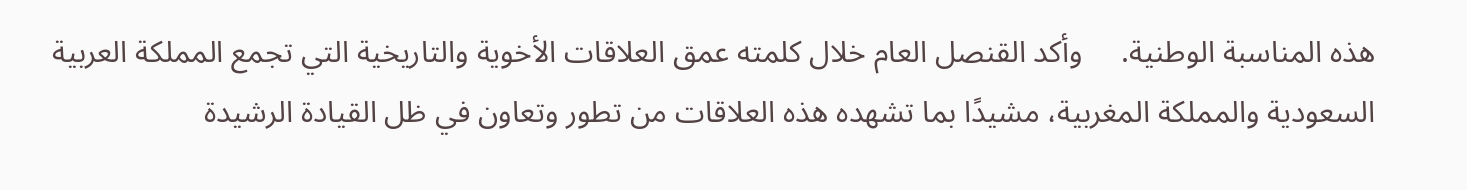هذه المناسبة الوطنية.     وأكد القنصل العام خلال كلمته عمق العلاقات الأخوية والتاريخية التي تجمع المملكة العربية السعودية والمملكة المغربية، مشيدًا بما تشهده هذه العلاقات من تطور وتعاون في ظل القيادة الرشيدة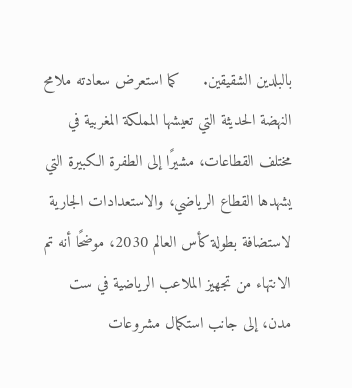بالبلدين الشقيقين.     كما استعرض سعادته ملامح النهضة الحديثة التي تعيشها المملكة المغربية في مختلف القطاعات، مشيرًا إلى الطفرة الكبيرة التي يشهدها القطاع الرياضي، والاستعدادات الجارية لاستضافة بطولة كأس العالم 2030، موضحًا أنه تم الانتهاء من تجهيز الملاعب الرياضية في ست مدن، إلى جانب استكمال مشروعات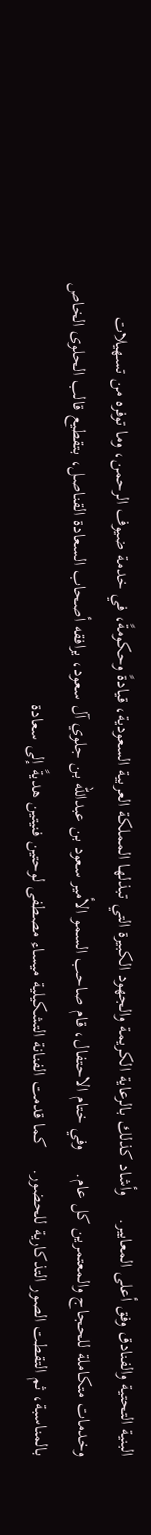البنية التحتية والفنادق وفق أعلى المعايير.     وأشاد كذلك بالرعاية الكريمة والجهود الكبيرة التي تبذلها المملكة العربية السعودية، قيادةً وحكومةً، في خدمة ضيوف الرحمن، وما توفره من تسهيلات وخدمات متكاملة للحجاج والمعتمرين كل عام.     وفي ختام الاحتفال، قام صاحب السمو الأمير سعود بن عبدالله بن جلوي آل سعود، يرافقه أصحاب السعادة القناصل، بتقطيع قالب الحلوى الخاص بالمناسبة، ثم التقطت الصور التذكارية للحضور.     كما قدمت الفنانة التشكيلية ميساء مصطفى لوحتين فنيتين هديةً إلى سعادة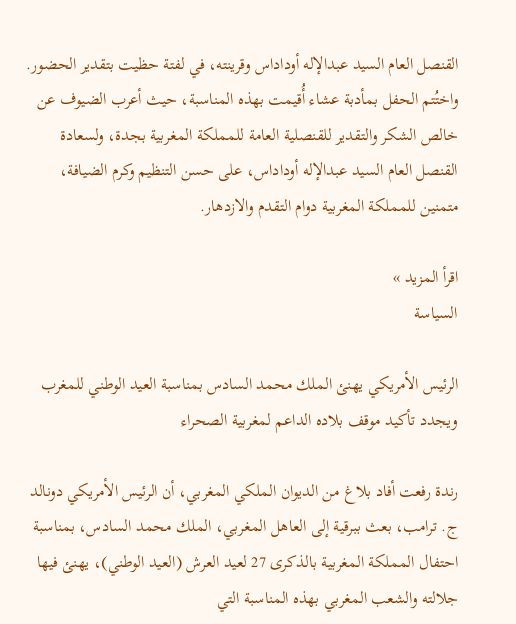القنصل العام السيد عبدالإله أوداداس وقرينته، في لفتة حظيت بتقدير الحضور.     واختُتم الحفل بمأدبة عشاء أُقيمت بهذه المناسبة، حيث أعرب الضيوف عن خالص الشكر والتقدير للقنصلية العامة للمملكة المغربية بجدة، ولسعادة القنصل العام السيد عبدالإله أوداداس، على حسن التنظيم وكرم الضيافة، متمنين للمملكة المغربية دوام التقدم والازدهار.

اقرأ المزيد »
السياسة

الرئيس الأمريكي يهنئ الملك محمد السادس بمناسبة العيد الوطني للمغرب ويجدد تأكيد موقف بلاده الداعم لمغربية الصحراء

رندة رفعت أفاد بلاغ من الديوان الملكي المغربي، أن الرئيس الأمريكي دونالد ج. ترامب، بعث ببرقية إلى العاهل المغربي، الملك محمد السادس، بمناسبة احتفال المملكة المغربية بالذكرى 27 لعيد العرش (العيد الوطني)، يهنئ فيها جلالته والشعب المغربي بهذه المناسبة التي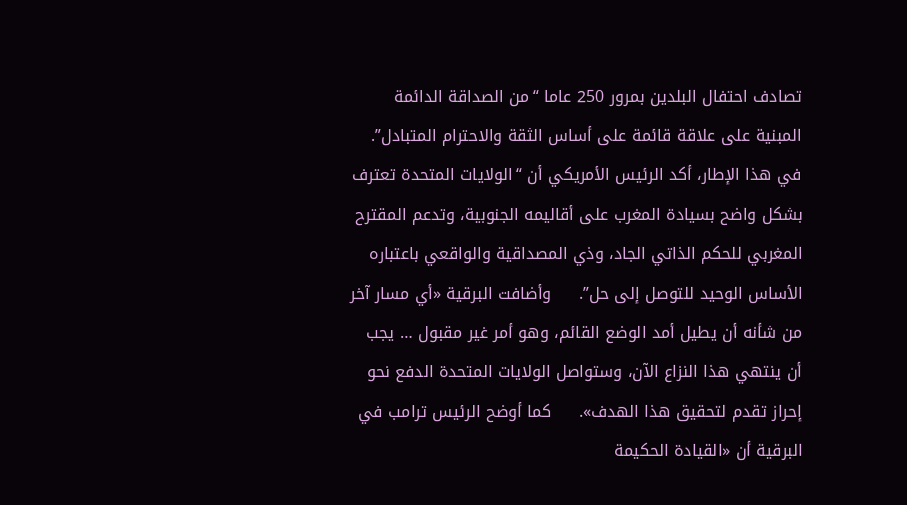تصادف احتفال البلدين بمرور 250 عاما “من الصداقة الدائمة المبنية على علاقة قائمة على أساس الثقة والاحترام المتبادل”.     في هذا الإطار، أكد الرئيس الأمريكي أن “الولايات المتحدة تعترف بشكل واضح بسيادة المغرب على أقاليمه الجنوبية، وتدعم المقترح المغربي للحكم الذاتي الجاد، وذي المصداقية والواقعي باعتباره الأساس الوحيد للتوصل إلى حل”.     وأضافت البرقية «أي مسار آخر من شأنه أن يطيل أمد الوضع القائم، وهو أمر غير مقبول … يجب أن ينتهي هذا النزاع الآن، وستواصل الولايات المتحدة الدفع نحو إحراز تقدم لتحقيق هذا الهدف».     كما أوضح الرئيس ترامب في البرقية أن «القيادة الحكيمة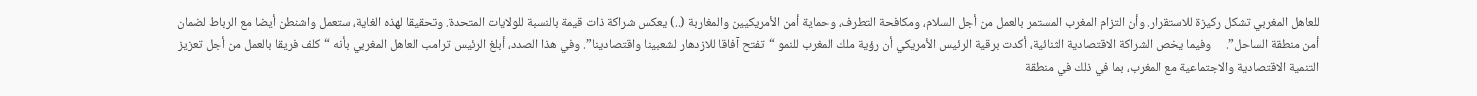للعاهل المغربي تشكل ركيزة للاستقرار. وأن التزام المغرب المستمر بالعمل من أجل السلام، ومكافحة التطرف، وحماية أمن الأمريكيين والمغاربة (..) يعكس شراكة ذات قيمة بالنسبة للولايات المتحدة. وتحقيقا لهذه الغاية، ستعمل واشنطن أيضا مع الرباط لضمان أمن منطقة الساحل”.     وفيما يخص الشراكة الاقتصادية الثنائية، أكدت برقية الرئيس الأمريكي أن رؤية ملك المغرب للنمو “تفتح آفاقا للازدهار لشعبينا واقتصادينا”. وفي هذا الصدد، أبلغ الرئيس ترامب العاهل المغربي بأنه “كلف فريقا بالعمل من أجل تعزيز التنمية الاقتصادية والاجتماعية مع المغرب، بما في ذلك في منطقة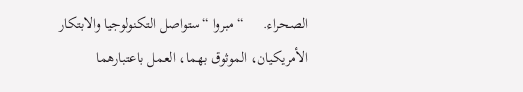الصحراء.     “مبروا “ستواصل التكنولوجيا والابتكار الأمريكيان، الموثوق بهما، العمل باعتبارهما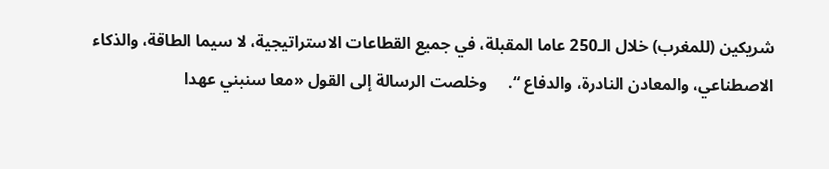شريكين (للمغرب) خلال الـ250 عاما المقبلة، في جميع القطاعات الاستراتيجية، لا سيما الطاقة، والذكاء الاصطناعي، والمعادن النادرة، والدفاع “.     وخلصت الرسالة إلى القول «معا سنبني عهدا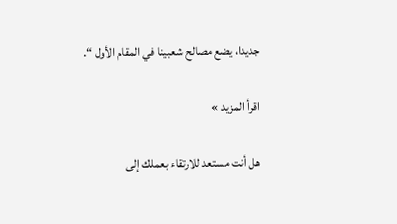جديدا، يضع مصالح شعبينا في المقام الأول “.

اقرأ المزيد »

هل أنت مستعد للارتقاء بعملك إلى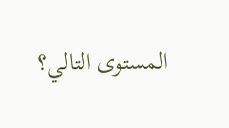المستوى التالي؟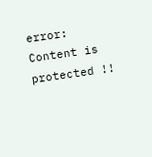error: Content is protected !!